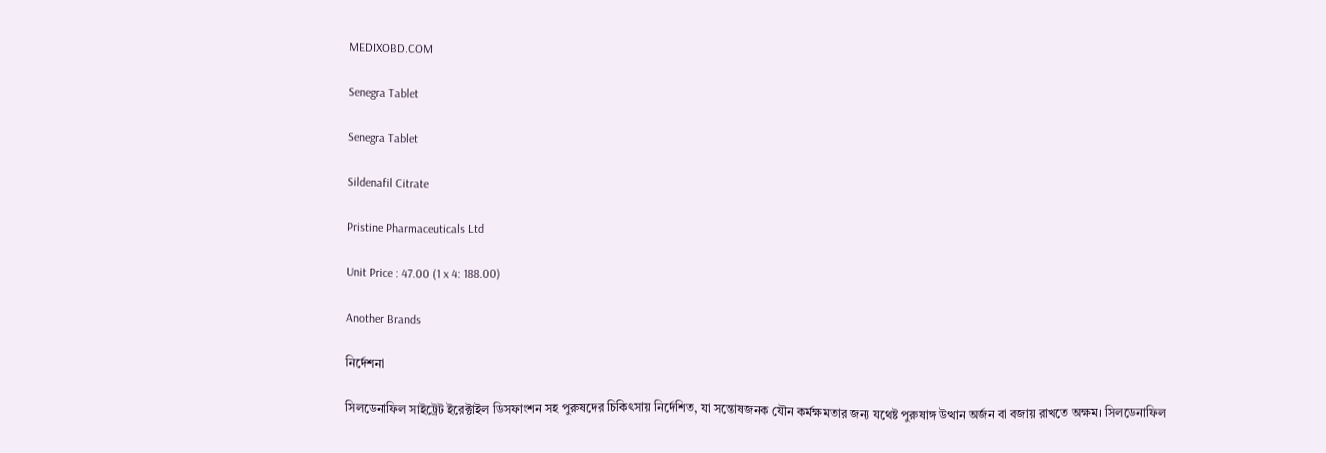MEDIXOBD.COM

Senegra Tablet

Senegra Tablet

Sildenafil Citrate

Pristine Pharmaceuticals Ltd

Unit Price : 47.00 (1 x 4: 188.00)

Another Brands

নির্দেশনা

সিলডেনাফিল সাইট্রেট ইরেক্টাইল ডিসফাংশন সহ পুরুষদের চিকিৎসায় নির্দেশিত, যা সন্তোষজনক যৌন কর্মক্ষমতার জন্য যথেষ্ট পুরুষাঙ্গ উত্থান অর্জন বা বজায় রাখতে অক্ষম। সিলডেনাফিল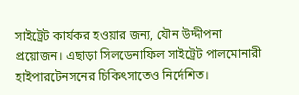সাইট্রেট কার্যকর হওয়ার জন্য, যৌন উদ্দীপনা প্রয়োজন। এছাড়া সিলডেনাফিল সাইট্রেট পালমোনারী হাইপারটেনসনের চিকিৎসাতেও নির্দেশিত।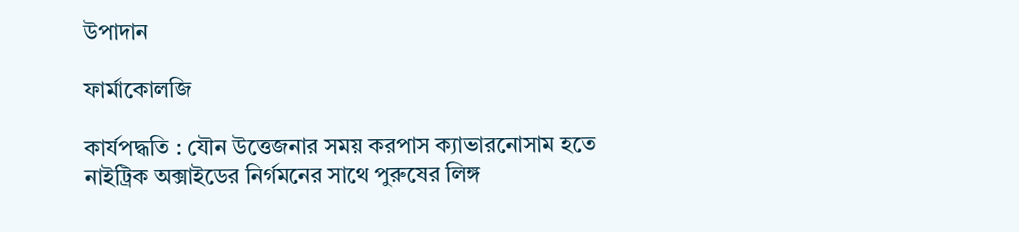উপাদান

ফার্মাকোলজি

কার্যপদ্ধতি : যৌন উত্তেজনার সময় করপাস ক্যাভারনোসাম হতে নাইট্রিক অক্সাইডের নির্গমনের সাথে পুরুষের লিঙ্গ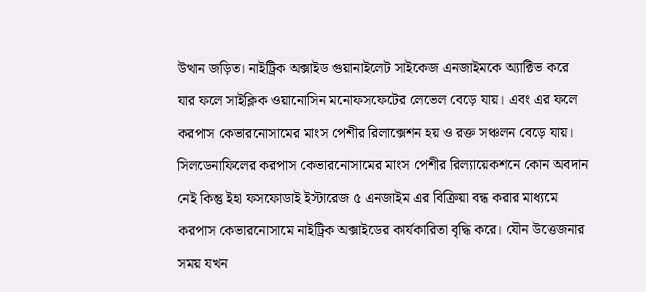উত্থান জড়িত। নাইট্রিক অক্সাইড গুয়ানাইলেট সাইকেজ এনজাইমকে অ্যাক্টিভ করে যার ফলে সাইক্লিক ওয়ানোসিন মনোফসফেটের লেভেল বেড়ে যায়। এবং এর ফলে করপাস কেভারনোসামের মাংস পেশীর রিলাক্সেশন হয় ও রক্ত সঞ্চলন বেড়ে যায়। সিলডেনাফিলের করপাস কেভারনোসামের মাংস পেশীর রিল্যায়েকশনে কোন অবদান নেই কিন্তু ইহা ফসফোডাই ইস্টারেজ ৫ এনজাইম এর বিক্রিয়া বন্ধ করার মাধ্যমে করপাস কেভারনোসামে নাইট্রিক অক্সাইডের কার্যকারিতা বৃদ্ধি করে। যৌন উত্তেজনার সময় যখন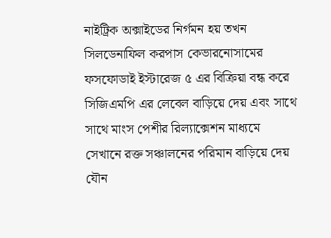নাইট্রিক অক্সাইডের নির্গমন হয় তখন সিলডেনাফিল করপাস কেভারনোসামের ফসফোডাই ইস্টারেজ ৫ এর বিক্রিয়া বন্ধ করে সিজিএমপি এর লেবেল বাড়িয়ে দেয় এবং সাথে সাথে মাংস পেশীর রিল্যাক্সেশন মাধ্যমে সেখানে রক্ত সঞ্চালনের পরিমান বাড়িয়ে দেয় যৌন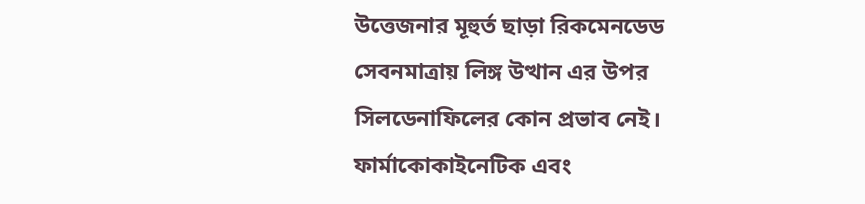উত্তেজনার মূহুর্ত ছাড়া রিকমেনডেড সেবনমাত্রায় লিঙ্গ উত্থান এর উপর সিলডেনাফিলের কোন প্রভাব নেই। ফার্মাকোকাইনেটিক এবং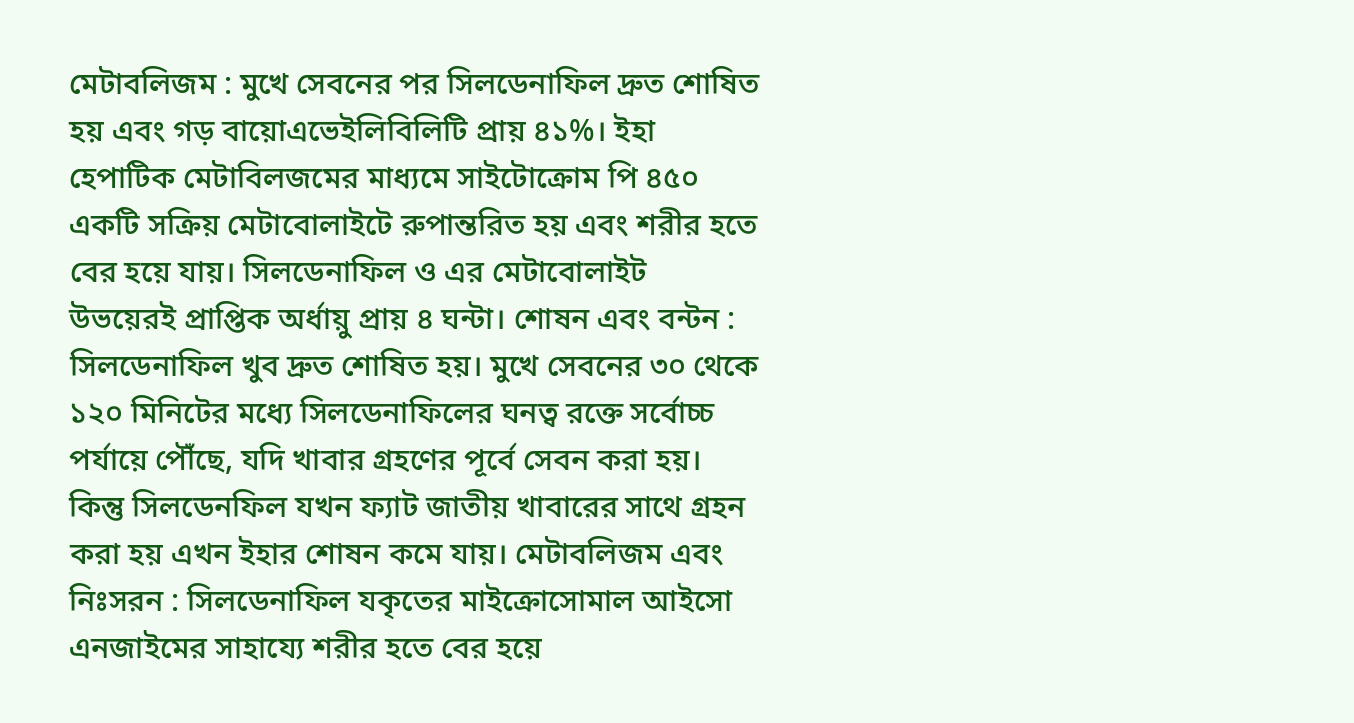মেটাবলিজম : মুখে সেবনের পর সিলডেনাফিল দ্রুত শোষিত হয় এবং গড় বায়োএভেইলিবিলিটি প্রায় ৪১%। ইহা হেপাটিক মেটাবিলজমের মাধ্যমে সাইটোক্রোম পি ৪৫০ একটি সক্রিয় মেটাবোলাইটে রুপান্তরিত হয় এবং শরীর হতে বের হয়ে যায়। সিলডেনাফিল ও এর মেটাবোলাইট উভয়েরই প্রাপ্তিক অর্ধায়ু প্রায় ৪ ঘন্টা। শোষন এবং বন্টন : সিলডেনাফিল খুব দ্রুত শোষিত হয়। মুখে সেবনের ৩০ থেকে ১২০ মিনিটের মধ্যে সিলডেনাফিলের ঘনত্ব রক্তে সর্বোচ্চ পর্যায়ে পৌঁছে, যদি খাবার গ্রহণের পূর্বে সেবন করা হয়। কিন্তু সিলডেনফিল যখন ফ্যাট জাতীয় খাবারের সাথে গ্রহন করা হয় এখন ইহার শোষন কমে যায়। মেটাবলিজম এবং নিঃসরন : সিলডেনাফিল যকৃতের মাইক্রোসোমাল আইসো এনজাইমের সাহায্যে শরীর হতে বের হয়ে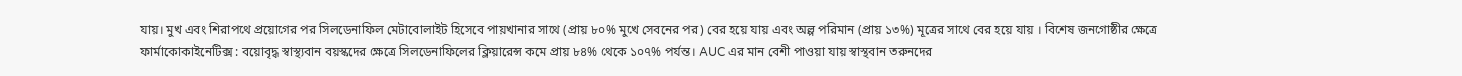যায়। মুখ এবং শিরাপথে প্রয়োগের পর সিলডেনাফিল মেটাবোলাইট হিসেবে পায়খানার সাথে (প্রায় ৮০% মুখে সেবনের পর) বের হয়ে যায় এবং অল্প পরিমান (প্রায় ১৩%) মূত্রের সাথে বের হয়ে যায় । বিশেষ জনগোষ্ঠীর ক্ষেত্রে ফার্মাকোকাইনেটিক্স : বয়োবৃদ্ধ স্বাস্থ্যবান বয়স্কদের ক্ষেত্রে সিলডেনাফিলের ক্লিয়ারেন্স কমে প্রায় ৮৪% থেকে ১০৭% পর্যন্ত। AUC এর মান বেশী পাওয়া যায় স্বাস্থবান তরুনদের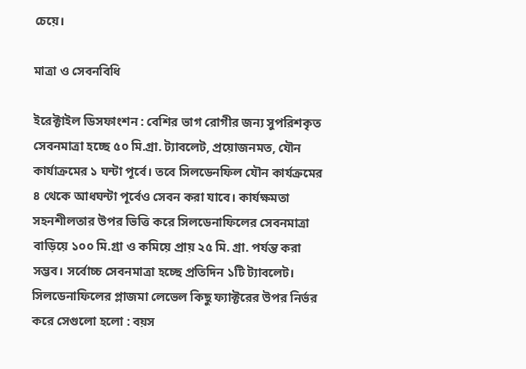চেয়ে।

মাত্রা ও সেবনবিধি

ইরেক্টাইল ডিসফাংশন : বেশির ভাগ রোগীর জন্য সুপরিশকৃত সেবনমাত্রা হচ্ছে ৫০ মি.গ্রা. ট্যাবলেট, প্রয়োজনমত, যৌন কার্যাক্রমের ১ ঘন্টা পূর্বে। তবে সিলডেনফিল যৌন কার্যক্রমের ৪ থেকে আধঘন্টা পূর্বেও সেবন করা যাবে। কার্যক্ষমতা সহনশীলতার উপর ভিত্তি করে সিলডেনাফিলের সেবনমাত্রা বাড়িয়ে ১০০ মি.গ্রা ও কমিয়ে প্রায় ২৫ মি. গ্রা. পর্যন্ত করা সম্ভব। সর্বোচ্চ সেবনমাত্রা হচ্ছে প্রতিদিন ১টি ট্যাবলেট। সিলডেনাফিলের প্লাজমা লেভেল কিছু ফ্যাক্টরের উপর নির্ভর করে সেগুলো হলো : বয়স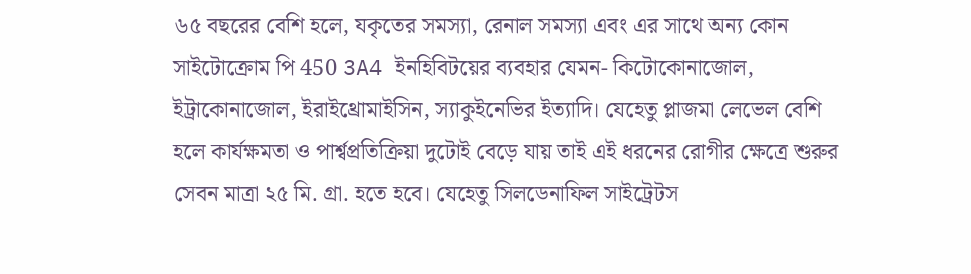৬৫ বছরের বেশি হলে, যকৃতের সমস্যা, রেনাল সমস্যা এবং এর সাথে অন্য কোন সাইটোক্রোম পি 450 3A4 ইনহিবিটয়ের ব্যবহার যেমন- কিটোকোনাজোল, ইট্রাকোনাজোল, ইরাইথ্রোমাইসিন, স্যাকুইনেভির ইত্যাদি। যেহেতু প্লাজমা লেভেল বেশি হলে কার্যক্ষমতা ও পার্শ্বপ্রতিক্রিয়া দুটোই বেড়ে যায় তাই এই ধরনের রোগীর ক্ষেত্রে শুরুর সেবন মাত্রা ২৫ মি. গ্রা. হতে হবে। যেহেতু সিলডেনাফিল সাইট্রেটস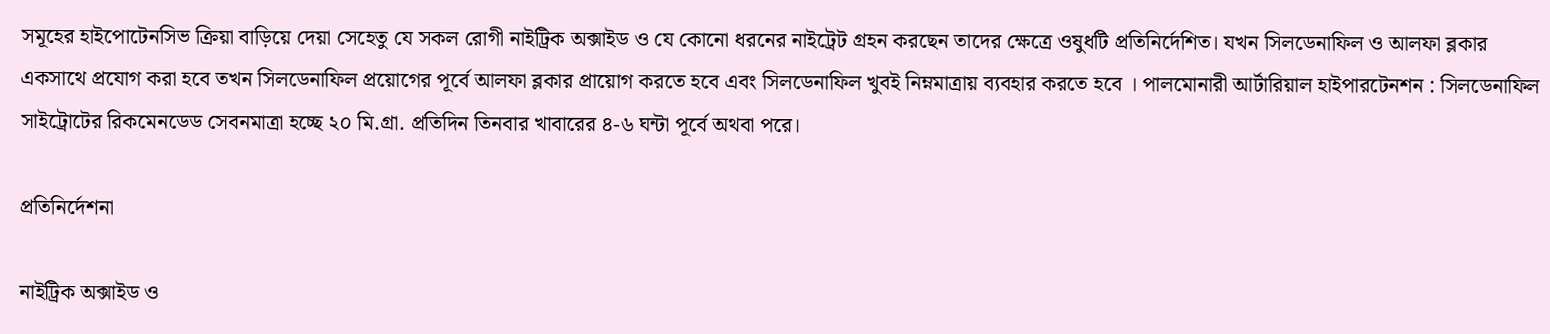সমূহের হাইপোটেনসিভ ক্রিয়া বাড়িয়ে দেয়া সেহেতু যে সকল রোগী নাইট্রিক অক্সাইড ও যে কোনো ধরনের নাইট্রেট গ্রহন করছেন তাদের ক্ষেত্রে ওষুধটি প্রতিনির্দেশিত। যখন সিলডেনাফিল ও আলফা ব্লকার একসাথে প্রযোগ করা হবে তখন সিলডেনাফিল প্রয়োগের পূর্বে আলফা ব্লকার প্রায়োগ করতে হবে এবং সিলডেনাফিল খুবই নিম্নমাত্রায় ব্যবহার করতে হবে । পালমোনারী আর্টারিয়াল হাইপারটেনশন : সিলডেনাফিল সাইট্রোটের রিকমেনডেড সেবনমাত্রা হচ্ছে ২০ মি.গ্রা. প্রতিদিন তিনবার খাবারের ৪-৬ ঘন্টা পূর্বে অথবা পরে।

প্রতিনির্দেশনা

নাইট্রিক অক্সাইড ও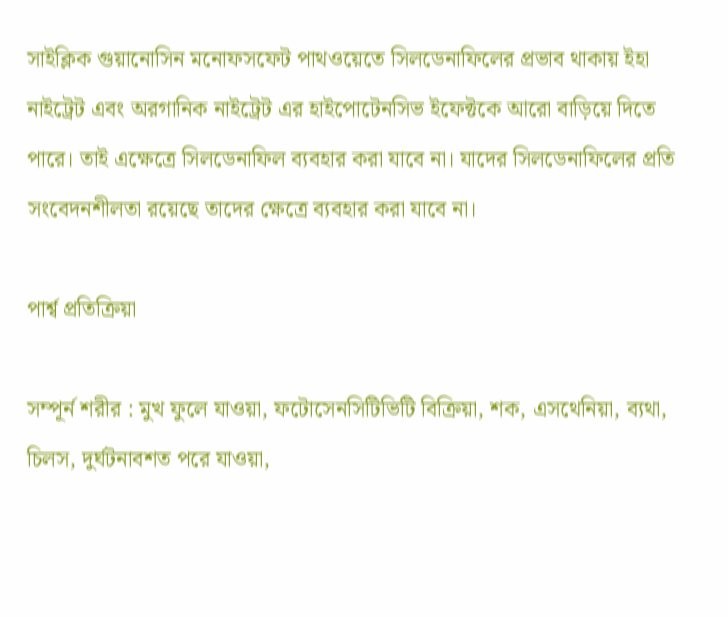সাইক্লিক গুয়ানোসিন মনোফসফেট পাথওয়েতে সিলডেনাফিলের প্রভাব থাকায় ইহা নাইট্রেট এবং অরগানিক নাইট্রেট এর হাইপোটেনসিভ ইফেক্টকে আরো বাড়িয়ে দিতে পারে। তাই এক্ষেত্রে সিলডেনাফিল ব্যবহার করা যাবে না। যাদের সিলডেনাফিলের প্রতি সংবেদনশীলতা রয়েছে তাদের ক্ষেত্রে ব্যবহার করা যাবে না।

পার্শ্ব প্রতিক্রিয়া

সম্পূর্ন শরীর : মুখ ফুলে যাওয়া, ফটোসেনসিটিভিটি বিক্রিয়া, শক, এসথেনিয়া, ব্যথা, চিলস, দুর্ঘটনাবশত পরে যাওয়া,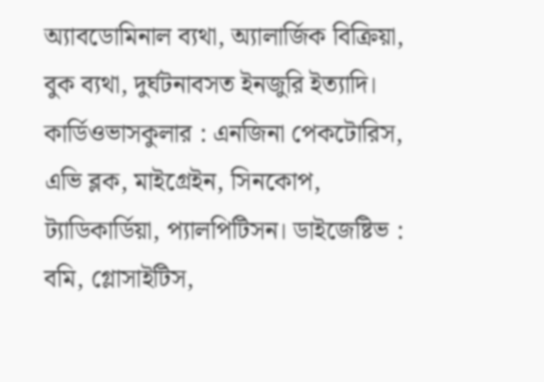অ্যাবডোমিনাল ব্যথা, অ্যালার্জিক বিক্রিয়া, বুক ব্যথা, দুর্ঘটনাবসত ইনজুরি ইত্যাদি। কার্ডিওভাসকুলার : এনজিনা পেকটোরিস, এভি ব্লক, মাইগ্রেইন, সিনকোপ, ট্যাডিকার্ডিয়া, প্যালপিটিসন। ডাইজেষ্টিভ : বমি, গ্লোসাইটিস,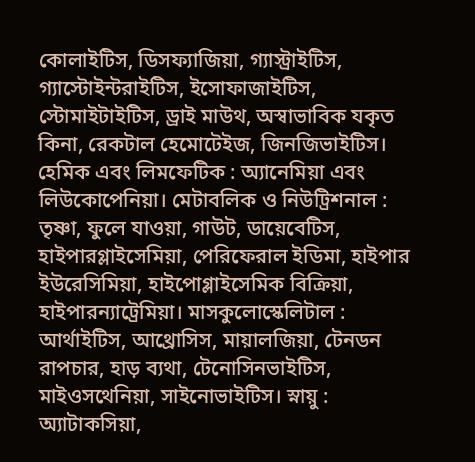কোলাইটিস, ডিসফ্যাজিয়া, গ্যাস্ট্রাইটিস, গ্যাস্টোইন্টরাইটিস, ইসোফাজাইটিস, স্টোমাইটাইটিস, ড্রাই মাউথ, অস্বাভাবিক যকৃত কিনা, রেকটাল হেমোটেইজ, জিনজিভাইটিস। হেমিক এবং লিমফেটিক : অ্যানেমিয়া এবং লিউকোপেনিয়া। মেটাবলিক ও নিউট্রিশনাল : তৃষ্ণা, ফুলে যাওয়া, গাউট, ডায়েবেটিস, হাইপারগ্লাইসেমিয়া, পেরিফেরাল ইডিমা, হাইপার ইউরেসিমিয়া, হাইপোগ্লাইসেমিক বিক্রিয়া, হাইপারন্যাট্রেমিয়া। মাসকুলোস্কেলিটাল : আর্থাইটিস, আথ্রোসিস, মায়ালজিয়া, টেনডন রাপচার, হাড় ব্যথা, টেনোসিনভাইটিস, মাইওসথেনিয়া, সাইনোভাইটিস। স্নায়ু : অ্যাটাকসিয়া,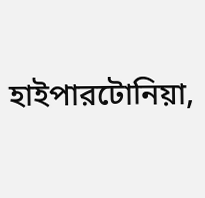হাইপারটোনিয়া,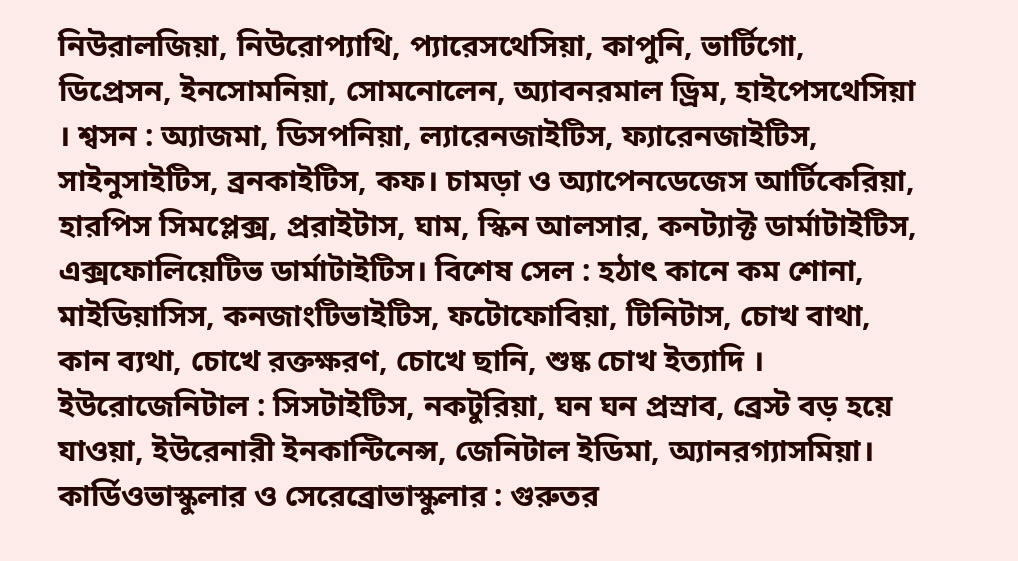নিউরালজিয়া, নিউরোপ্যাথি, প্যারেসথেসিয়া, কাপুনি, ভার্টিগো, ডিপ্রেসন, ইনসোমনিয়া, সোমনোলেন, অ্যাবনরমাল ড্রিম, হাইপেসথেসিয়া । শ্বসন : অ্যাজমা, ডিসপনিয়া, ল্যারেনজাইটিস, ফ্যারেনজাইটিস, সাইনুসাইটিস, ব্রনকাইটিস, কফ। চামড়া ও অ্যাপেনডেজেস আর্টিকেরিয়া, হারপিস সিমপ্লেক্স, প্ররাইটাস, ঘাম, স্কিন আলসার, কনট্যাক্ট ডার্মাটাইটিস, এক্সফোলিয়েটিভ ডার্মাটাইটিস। বিশেষ সেল : হঠাৎ কানে কম শোনা, মাইডিয়াসিস, কনজাংটিভাইটিস, ফটোফোবিয়া, টিনিটাস, চোখ বাথা, কান ব্যথা, চোখে রক্তক্ষরণ, চোখে ছানি, শুষ্ক চোখ ইত্যাদি । ইউরোজেনিটাল : সিসটাইটিস, নকটুরিয়া, ঘন ঘন প্রস্রাব, ব্রেস্ট বড় হয়ে যাওয়া, ইউরেনারী ইনকান্টিনেন্স, জেনিটাল ইডিমা, অ্যানরগ্যাসমিয়া। কার্ডিওভাস্কুলার ও সেরেব্রোভাস্কুলার : গুরুতর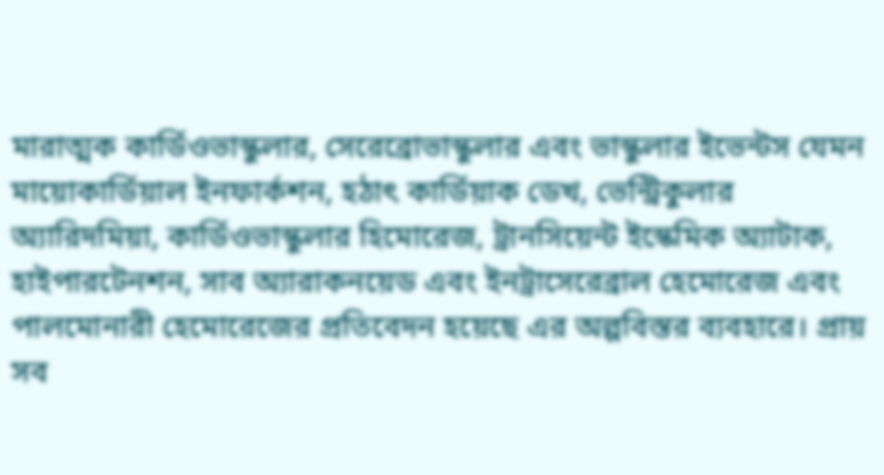মারাত্মক কার্ডিওভাস্কুলার, সেরেব্রোভাস্কুলার এবং ভাস্কুলার ইভেন্টস যেমন মায়োকার্ডিয়াল ইনফার্কশন, হঠাৎ কার্ডিয়াক ডেখ, ভেন্ট্রিকুলার অ্যারিদমিয়া, কার্ডিওভাস্কুলার হিমোরেজ, ট্রানসিয়েন্ট ইস্কেমিক অ্যাটাক, হাইপারটেনশন, সাব অ্যারাকনয়েড এবং ইনট্রাসেরেব্রাল হেমোরেজ এবং পালমোনারী হেমোরেজের প্রতিবেদন হয়েছে এর অল্পবিস্তর ব্যবহারে। প্রায় সব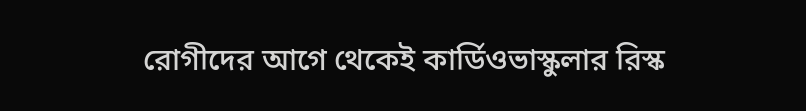রোগীদের আগে থেকেই কার্ডিওভাস্কুলার রিস্ক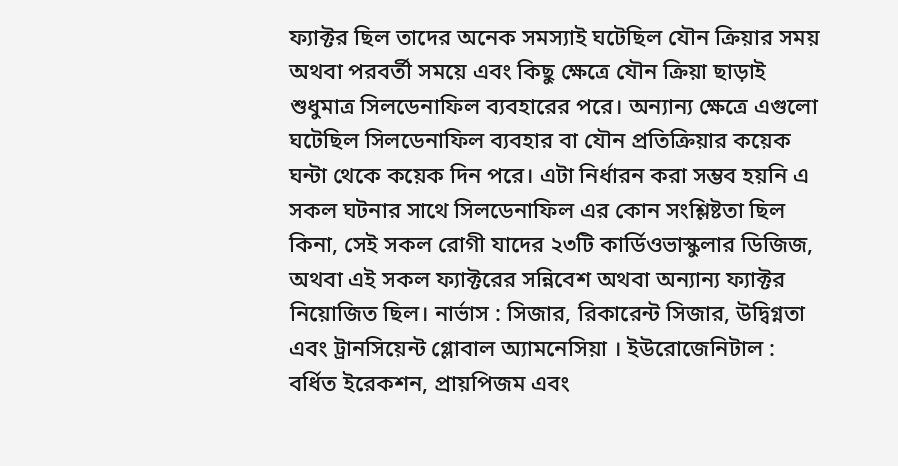ফ্যাক্টর ছিল তাদের অনেক সমস্যাই ঘটেছিল যৌন ক্রিয়ার সময় অথবা পরবর্তী সময়ে এবং কিছু ক্ষেত্রে যৌন ক্রিয়া ছাড়াই শুধুমাত্র সিলডেনাফিল ব্যবহারের পরে। অন্যান্য ক্ষেত্রে এগুলো ঘটেছিল সিলডেনাফিল ব্যবহার বা যৌন প্রতিক্রিয়ার কয়েক ঘন্টা থেকে কয়েক দিন পরে। এটা নির্ধারন করা সম্ভব হয়নি এ সকল ঘটনার সাথে সিলডেনাফিল এর কোন সংশ্লিষ্টতা ছিল কিনা, সেই সকল রোগী যাদের ২৩টি কার্ডিওভাস্কুলার ডিজিজ, অথবা এই সকল ফ্যাক্টরের সন্নিবেশ অথবা অন্যান্য ফ্যাক্টর নিয়োজিত ছিল। নার্ভাস : সিজার, রিকারেন্ট সিজার, উদ্বিগ্নতা এবং ট্রানসিয়েন্ট গ্লোবাল অ্যামনেসিয়া । ইউরোজেনিটাল : বর্ধিত ইরেকশন, প্রায়পিজম এবং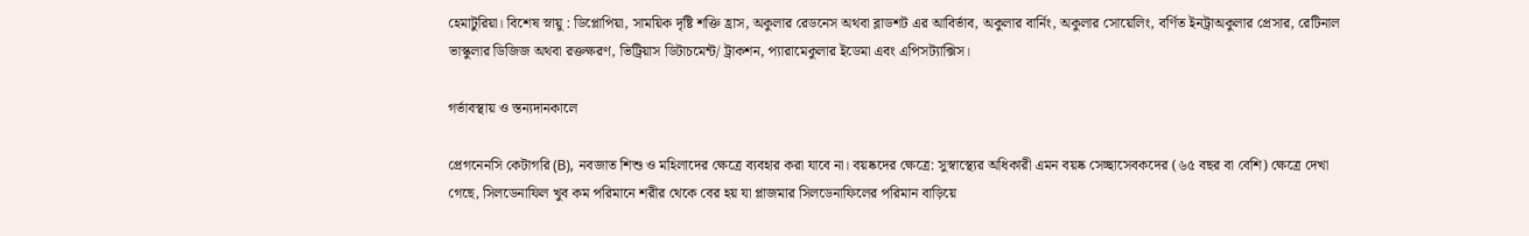হেমাটুরিয়া। বিশেষ স্নায়ু : ডিপ্লোপিয়া, সাময়িক দৃষ্টি শক্তি হ্রাস, অকুলার রেডনেস অথবা ব্লাডশট এর আবির্ভাব, অকুলার বার্নিং, অকুলার সোয়েলিং, বর্ণিত ইনট্রাঅকুলার প্রেসার, রেটিনাল ভাস্কুলার ডিজিজ অথবা রক্তক্ষরণ, ভিট্রিয়াস ডিটাচমেন্ট/ ট্রাকশন, প্যারামেকুলার ইডেমা এবং এপিসট্যাক্সিস।

গর্ভাবস্থায় ও স্তন্যদানকালে

প্রেগনেনসি কেটাগরি (B), নবজাত শিশু ও মহিলাদের ক্ষেত্রে ব্যবহার করা যাবে না। বয়ষ্কদের ক্ষেত্রে: সুস্বাস্থ্যের অধিকারী এমন বয়ষ্ক সেচ্ছাসেবকদের (৬৫ বছর বা বেশি) ক্ষেত্রে দেখা গেছে, সিলডেনাফিল খুব কম পরিমানে শরীর থেকে বের হয় যা প্লাজমার সিলডেনাফিলের পরিমান বাড়িয়ে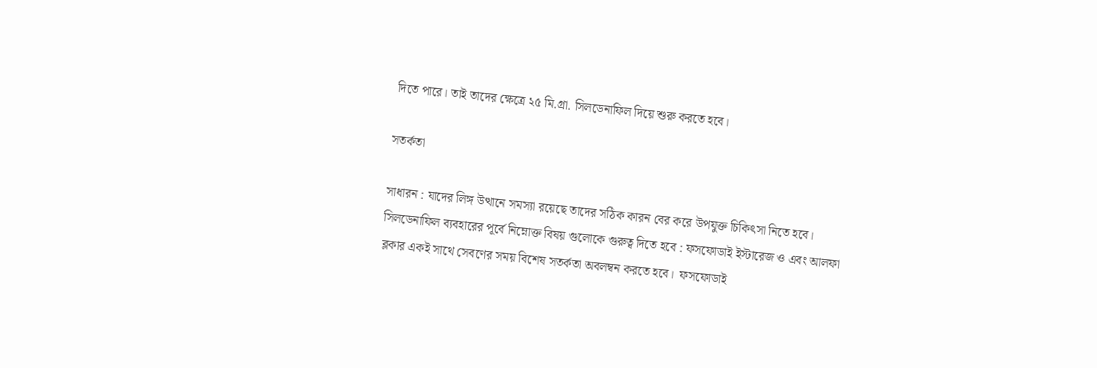দিতে পারে। তাই তাদের ক্ষেত্রে ২৫ মি.গ্রা. সিলডেনাফিল দিয়ে শুরু করতে হবে।

সতর্কতা

সাধারন : যাদের লিঙ্গ উত্থানে সমস্যা রয়েছে তাদের সঠিক কারন বের করে উপযুক্ত চিকিৎসা নিতে হবে। সিলডেনাফিল ব্যবহারের পূর্বে নিম্নোক্ত বিষয় গুলোকে গুরুত্ব দিতে হবে : ফসফোডাই ইস্টারেজ ও এবং আলফা ব্লকার একই সাথে সেবণের সময় বিশেষ সতর্কতা অবলম্বন করতে হবে।  ফসফোডাই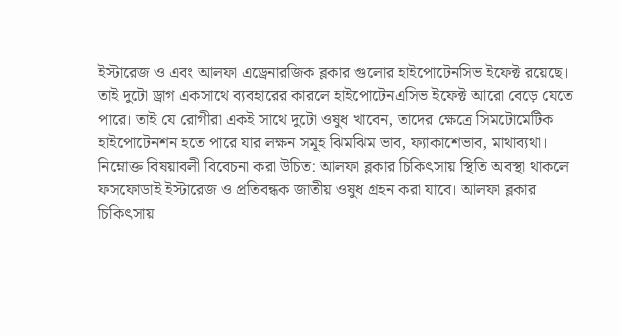ইস্টারেজ ও এবং আলফা এড্রেনারজিক ব্লকার গুলোর হাইপোটেনসিভ ইফেক্ট রয়েছে। তাই দুটো ড্রাগ একসাথে ব্যবহারের কারলে হাইপোটেনএসিভ ইফেক্ট আরো বেড়ে যেতে পারে। তাই যে রোগীরা একই সাথে দুটো ওষুধ খাবেন, তাদের ক্ষেত্রে সিমটোমেটিক হাইপোটেনশন হতে পারে যার লক্ষন সমূহ ঝিমঝিম ভাব, ফ্যাকাশেভাব, মাথাব্যথা। নিম্নোক্ত বিষয়াবলী বিবেচনা করা উচিত: আলফা ব্লকার চিকিৎসায় স্থিতি অবস্থা থাকলে ফসফোডাই ইস্টারেজ ও প্রতিবন্ধক জাতীয় ওষুধ গ্রহন করা যাবে। আলফা ব্লকার চিকিৎসায়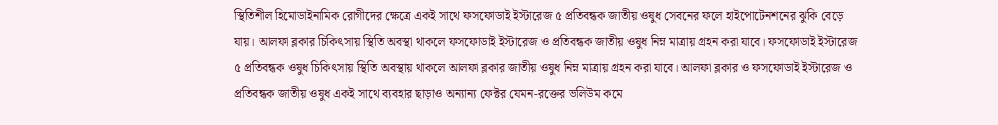স্থিতিশীল হিমোডাইনামিক রোগীদের ক্ষেত্রে একই সাথে ফসফোডাই ইস্টারেজ ৫ প্রতিবন্ধক জাতীয় ওষুধ সেবনের ফলে হাইপোটেনশনের ঝুকি বেড়ে যায়। আলফা ব্লকার চিকিৎসায় স্থিতি অবস্থা থাকলে ফসফোডাই ইস্টারেজ ও প্রতিবন্ধক জাতীয় ওষুধ নিম্ন মাত্রায় গ্রহন করা যাবে। ফসফোডাই ইস্টারেজ ৫ প্রতিবন্ধক ওষুধ চিকিৎসায় স্থিতি অবস্থায় থাকলে আলফা ব্লকার জাতীয় ওষুধ নিম্ন মাত্রায় গ্রহন করা যাবে। আলফা ব্লকার ও ফসফোডাই ইস্টারেজ ও প্রতিবন্ধক জাতীয় ওষুধ একই সাথে ব্যবহার ছাড়াও অন্যান্য ফেক্টর যেমন-রক্তের ভলিউম কমে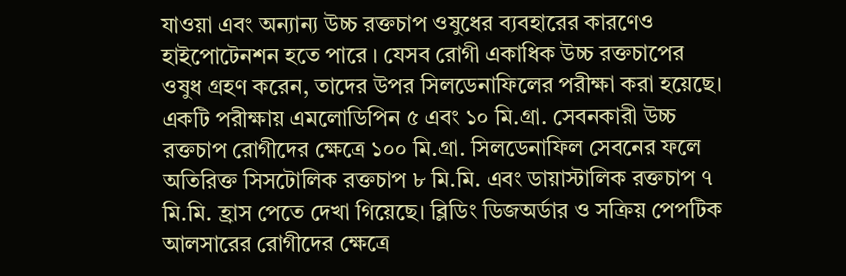যাওয়া এবং অন্যান্য উচ্চ রক্তচাপ ওষুধের ব্যবহারের কারণেও হাইপোটেনশন হতে পারে । যেসব রোগী একাধিক উচ্চ রক্তচাপের ওষুধ গ্রহণ করেন, তাদের উপর সিলডেনাফিলের পরীক্ষা করা হয়েছে। একটি পরীক্ষায় এমলোডিপিন ৫ এবং ১০ মি.গ্রা. সেবনকারী উচ্চ রক্তচাপ রোগীদের ক্ষেত্রে ১০০ মি.গ্রা. সিলডেনাফিল সেবনের ফলে অতিরিক্ত সিসটোলিক রক্তচাপ ৮ মি.মি. এবং ডায়াস্টালিক রক্তচাপ ৭ মি.মি. হ্রাস পেতে দেখা গিয়েছে। ব্লিডিং ডিজঅর্ডার ও সক্রিয় পেপটিক আলসারের রোগীদের ক্ষেত্রে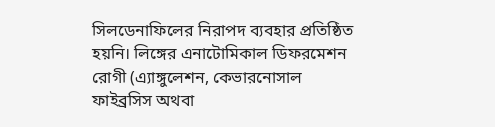সিলডেনাফিলের নিরাপদ ব্যবহার প্রতিষ্ঠিত হয়নি। লিঙ্গের এনাটোমিকাল ডিফরমেশন রোগী (এ্যাঙ্গুলেশন, কেভারনোসাল ফাইব্রসিস অথবা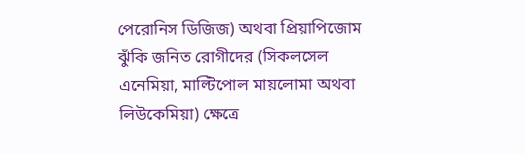পেরোনিস ডিজিজ) অথবা প্রিয়াপিজোম ঝুঁকি জনিত রোগীদের (সিকলসেল এনেমিয়া, মাল্টিপোল মায়লোমা অথবা লিউকেমিয়া) ক্ষেত্রে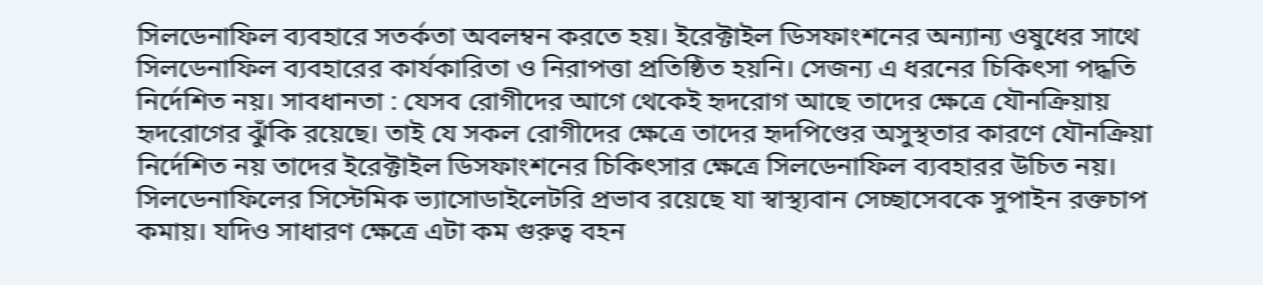সিলডেনাফিল ব্যবহারে সতর্কতা অবলম্বন করতে হয়। ইরেক্টাইল ডিসফাংশনের অন্যান্য ওষুধের সাথে সিলডেনাফিল ব্যবহারের কার্যকারিতা ও নিরাপত্তা প্রতিষ্ঠিত হয়নি। সেজন্য এ ধরনের চিকিৎসা পদ্ধতি নির্দেশিত নয়। সাবধানতা : যেসব রোগীদের আগে থেকেই হৃদরোগ আছে তাদের ক্ষেত্রে যৌনক্রিয়ায় হৃদরোগের ঝুঁকি রয়েছে। তাই যে সকল রোগীদের ক্ষেত্রে তাদের হৃদপিণ্ডের অসুস্থতার কারণে যৌনক্রিয়া নির্দেশিত নয় তাদের ইরেক্টাইল ডিসফাংশনের চিকিৎসার ক্ষেত্রে সিলডেনাফিল ব্যবহারর উচিত নয়। সিলডেনাফিলের সিস্টেমিক ভ্যাসোডাইলেটরি প্রভাব রয়েছে যা স্বাস্থ্যবান সেচ্ছাসেবকে সুপাইন রক্তচাপ কমায়। যদিও সাধারণ ক্ষেত্রে এটা কম গুরুত্ব বহন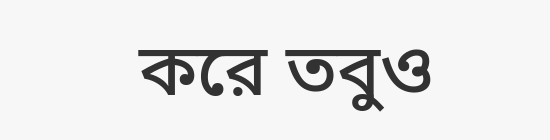করে তবুও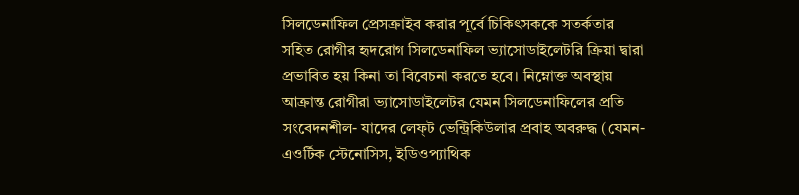সিলডেনাফিল প্রেসক্রাইব করার পূর্বে চিকিৎসককে সতর্কতার সহিত রোগীর হৃদরোগ সিলডেনাফিল ভ্যাসোডাইলেটরি ক্রিয়া দ্বারা প্রভাবিত হয় কিনা তা বিবেচনা করতে হবে। নিম্নোক্ত অবস্থায় আক্রান্ত রোগীরা ভ্যাসোডাইলেটর যেমন সিলডেনাফিলের প্রতি সংবেদনশীল- যাদের লেফ্‌ট ভেন্ট্রিকিউলার প্রবাহ অবরুদ্ধ (যেমন- এওর্টিক স্টেনোসিস, ইডিওপ্যাথিক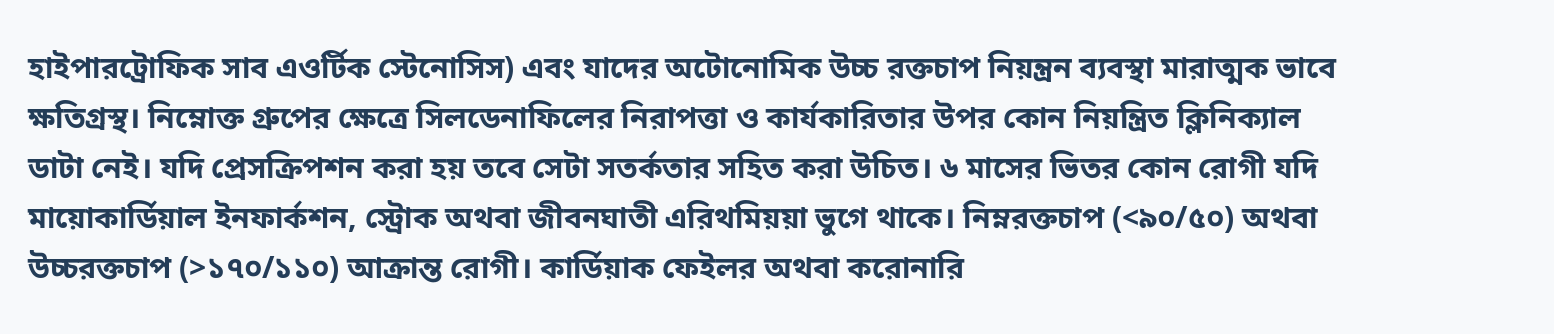হাইপারট্রোফিক সাব এওর্টিক স্টেনোসিস) এবং যাদের অটোনোমিক উচ্চ রক্তচাপ নিয়ন্ত্রন ব্যবস্থা মারাত্মক ভাবে ক্ষতিগ্রস্থ। নিম্নোক্ত গ্রুপের ক্ষেত্রে সিলডেনাফিলের নিরাপত্তা ও কার্যকারিতার উপর কোন নিয়ন্ত্রিত ক্লিনিক্যাল ডাটা নেই। যদি প্রেসক্রিপশন করা হয় তবে সেটা সতর্কতার সহিত করা উচিত। ৬ মাসের ভিতর কোন রোগী যদি মায়োকার্ডিয়াল ইনফার্কশন, স্ট্রোক অথবা জীবনঘাতী এরিথমিয়য়া ভুগে থাকে। নিম্নরক্তচাপ (<৯০/৫০) অথবা উচ্চরক্তচাপ (>১৭০/১১০) আক্রান্ত রোগী। কার্ডিয়াক ফেইলর অথবা করোনারি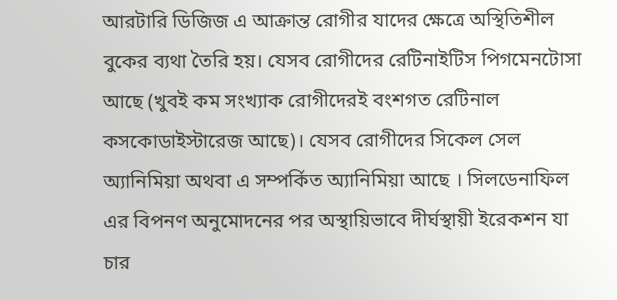আরটারি ডিজিজ এ আক্রান্ত রোগীর যাদের ক্ষেত্রে অস্থিতিশীল বুকের ব্যথা তৈরি হয়। যেসব রোগীদের রেটিনাইটিস পিগমেনটোসা আছে (খুবই কম সংখ্যাক রোগীদেরই বংশগত রেটিনাল কসকোডাইস্টারেজ আছে)। যেসব রোগীদের সিকেল সেল অ্যানিমিয়া অথবা এ সম্পর্কিত অ্যানিমিয়া আছে । সিলডেনাফিল এর বিপনণ অনুমোদনের পর অস্থায়িভাবে দীর্ঘস্থায়ী ইরেকশন যা চার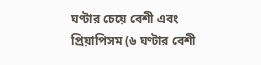ঘণ্টার চেয়ে বেশী এবং প্রিয়াপিসম (৬ ঘণ্টার বেশী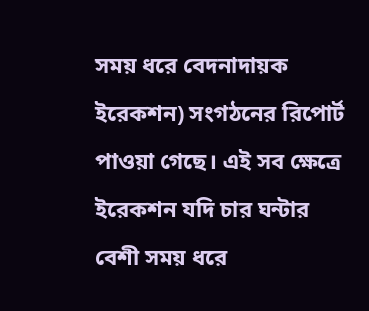সময় ধরে বেদনাদায়ক ইরেকশন) সংগঠনের রিপোর্ট পাওয়া গেছে। এই সব ক্ষেত্রে ইরেকশন যদি চার ঘন্টার বেশী সময় ধরে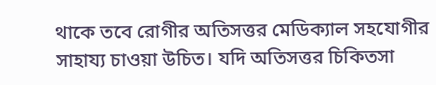থাকে তবে রোগীর অতিসত্তর মেডিক্যাল সহযোগীর সাহায্য চাওয়া উচিত। যদি অতিসত্তর চিকিতসা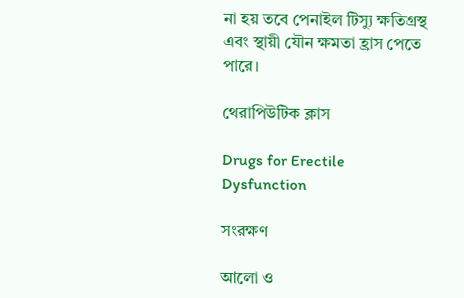না হয় তবে পেনাইল টিস্যু ক্ষতিগ্রস্থ এবং স্থায়ী যৌন ক্ষমতা হ্রাস পেতে পারে।

থেরাপিউটিক ক্লাস

Drugs for Erectile Dysfunction

সংরক্ষণ

আলো ও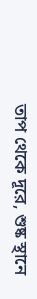তাপ থেকে দূরে, শুষ্ক স্থানে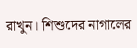রাখুন। শিশুদের নাগালের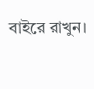বাইরে রাখুন।